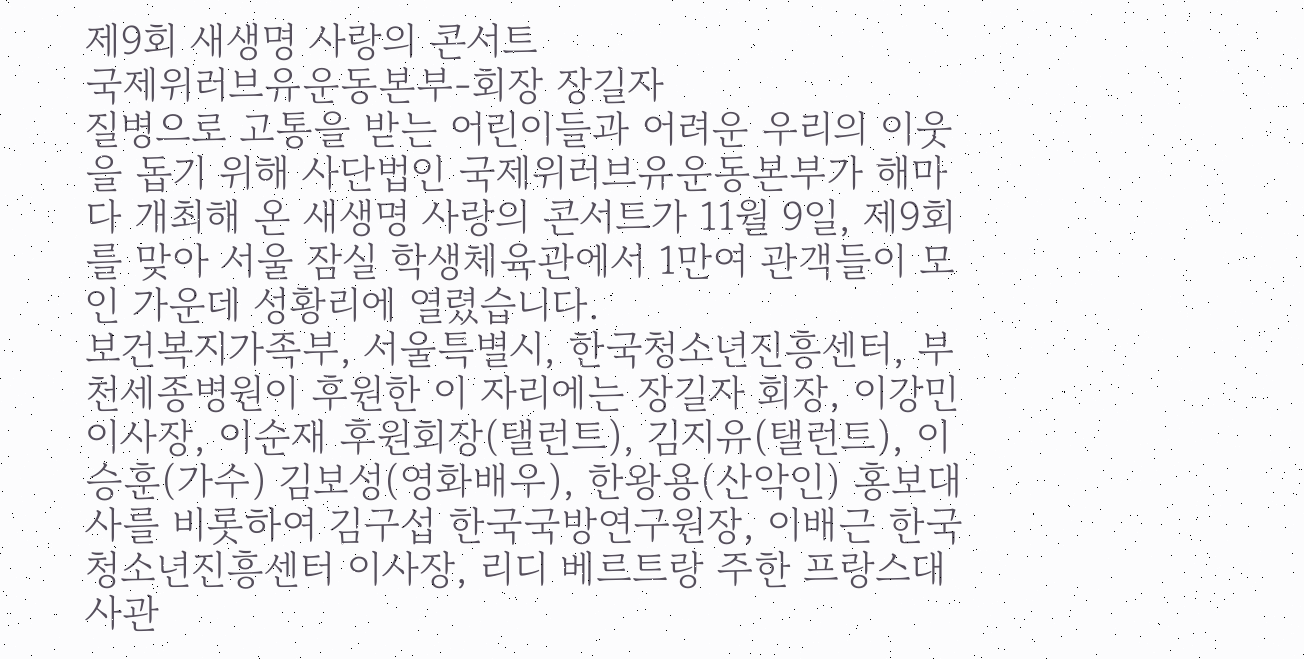제9회 새생명 사랑의 콘서트
국제위러브유운동본부-회장 장길자
질병으로 고통을 받는 어린이들과 어려운 우리의 이웃을 돕기 위해 사단법인 국제위러브유운동본부가 해마다 개최해 온 새생명 사랑의 콘서트가 11월 9일, 제9회를 맞아 서울 잠실 학생체육관에서 1만여 관객들이 모인 가운데 성황리에 열렸습니다.
보건복지가족부, 서울특별시, 한국청소년진흥센터, 부천세종병원이 후원한 이 자리에는 장길자 회장, 이강민 이사장, 이순재 후원회장(탤런트), 김지유(탤런트), 이승훈(가수) 김보성(영화배우), 한왕용(산악인) 홍보대사를 비롯하여 김구섭 한국국방연구원장, 이배근 한국청소년진흥센터 이사장, 리디 베르트랑 주한 프랑스대사관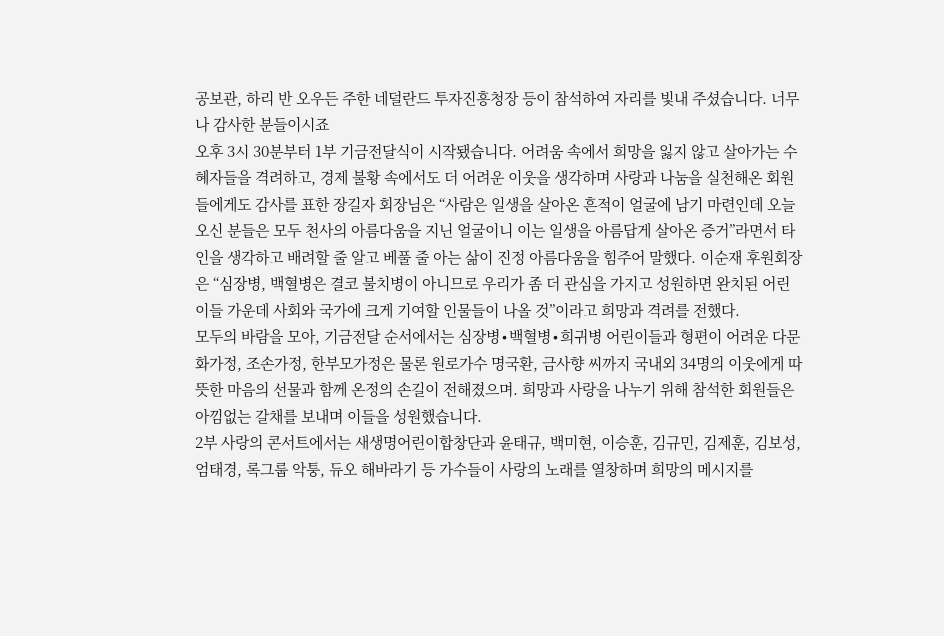공보관, 하리 반 오우든 주한 네덜란드 투자진흥청장 등이 참석하여 자리를 빛내 주셨습니다. 너무나 감사한 분들이시죠
오후 3시 30분부터 1부 기금전달식이 시작됐습니다. 어려움 속에서 희망을 잃지 않고 살아가는 수혜자들을 격려하고, 경제 불황 속에서도 더 어려운 이웃을 생각하며 사랑과 나눔을 실천해온 회원들에게도 감사를 표한 장길자 회장님은 “사람은 일생을 살아온 흔적이 얼굴에 남기 마련인데 오늘 오신 분들은 모두 천사의 아름다움을 지닌 얼굴이니 이는 일생을 아름답게 살아온 증거”라면서 타인을 생각하고 배려할 줄 알고 베풀 줄 아는 삶이 진정 아름다움을 힘주어 말했다. 이순재 후원회장은 “심장병, 백혈병은 결코 불치병이 아니므로 우리가 좀 더 관심을 가지고 성원하면 완치된 어린이들 가운데 사회와 국가에 크게 기여할 인물들이 나올 것”이라고 희망과 격려를 전했다.
모두의 바람을 모아, 기금전달 순서에서는 심장병∙백혈병∙희귀병 어린이들과 형편이 어려운 다문화가정, 조손가정, 한부모가정은 물론 원로가수 명국환, 금사향 씨까지 국내외 34명의 이웃에게 따뜻한 마음의 선물과 함께 온정의 손길이 전해졌으며. 희망과 사랑을 나누기 위해 참석한 회원들은 아낌없는 갈채를 보내며 이들을 성원했습니다.
2부 사랑의 콘서트에서는 새생명어린이합창단과 윤태규, 백미현, 이승훈, 김규민, 김제훈, 김보성, 엄태경, 록그룹 악퉁, 듀오 해바라기 등 가수들이 사랑의 노래를 열창하며 희망의 메시지를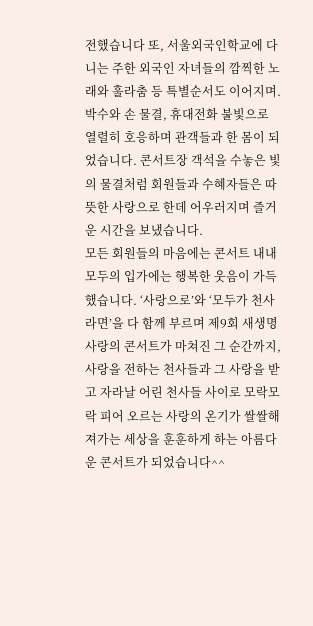전했습니다 또, 서울외국인학교에 다니는 주한 외국인 자녀들의 깜찍한 노래와 훌라춤 등 특별순서도 이어지며. 박수와 손 물결, 휴대전화 불빛으로 열렬히 호응하며 관객들과 한 몸이 되었습니다. 콘서트장 객석을 수놓은 빛의 물결처럼 회원들과 수혜자들은 따뜻한 사랑으로 한데 어우러지며 즐거운 시간을 보냈습니다.
모든 회원들의 마음에는 콘서트 내내 모두의 입가에는 행복한 웃음이 가득했습니다. ‘사랑으로’와 ‘모두가 천사라면’을 다 함께 부르며 제9회 새생명 사랑의 콘서트가 마쳐진 그 순간까지, 사랑을 전하는 천사들과 그 사랑을 받고 자라날 어린 천사들 사이로 모락모락 피어 오르는 사랑의 온기가 쌀쌀해져가는 세상을 훈훈하게 하는 아름다운 콘서트가 되었습니다^^